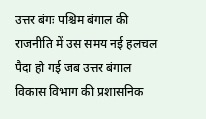उत्तर बंगः पश्चिम बंगाल की राजनीति में उस समय नई हलचल पैदा हो गई जब उत्तर बंगाल विकास विभाग की प्रशासनिक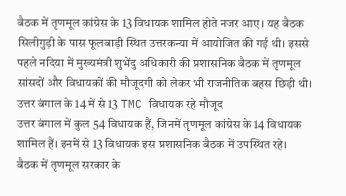बैठक में तृणमूल कांग्रेस के 13 विधायक शामिल होते नजर आए। यह बैठक सिलीगुड़ी के पास फूलबाड़ी स्थित उत्तरकन्या में आयोजित की गई थी। इससे पहले नदिया में मुख्यमंत्री शुभेंदु अधिकारी की प्रशासनिक बैठक में तृणमूल सांसदों और विधायकों की मौजूदगी को लेकर भी राजनीतिक बहस छिड़ी थी।
उत्तर बंगाल के 14 में से 13 TMC विधायक रहे मौजूद
उत्तर बंगाल में कुल 54 विधायक हैं, जिनमें तृणमूल कांग्रेस के 14 विधायक शामिल हैं। इनमें से 13 विधायक इस प्रशासनिक बैठक में उपस्थित रहे।
बैठक में तृणमूल सरकार के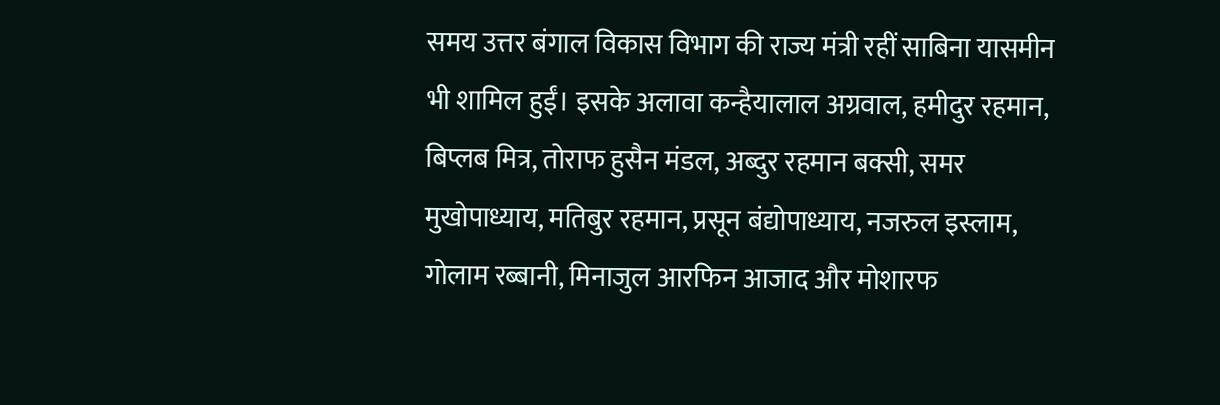समय उत्तर बंगाल विकास विभाग की राज्य मंत्री रहीं साबिना यासमीन भी शामिल हुईं। इसके अलावा कन्हैयालाल अग्रवाल, हमीदुर रहमान, बिप्लब मित्र, तोराफ हुसैन मंडल, अब्दुर रहमान बक्सी, समर मुखोपाध्याय, मतिबुर रहमान, प्रसून बंद्योपाध्याय, नजरुल इस्लाम, गोलाम रब्बानी, मिनाजुल आरफिन आजाद और मोशारफ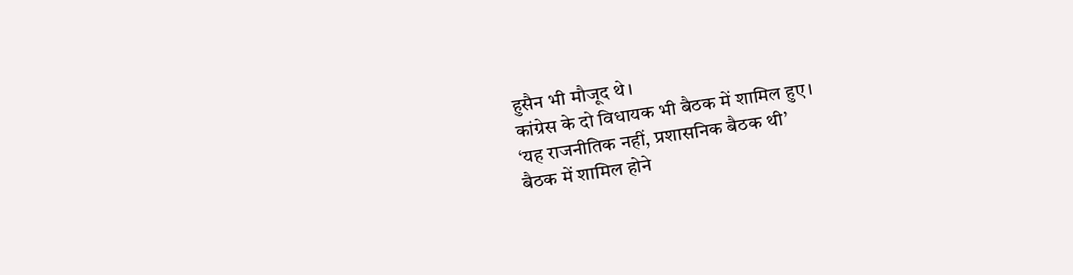हुसैन भी मौजूद थे।
कांग्रेस के दो विधायक भी बैठक में शामिल हुए।
‘यह राजनीतिक नहीं, प्रशासनिक बैठक थी’
बैठक में शामिल होने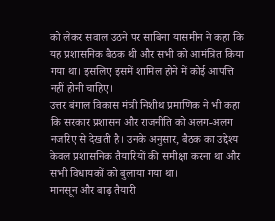को लेकर सवाल उठने पर साबिना यासमीन ने कहा कि यह प्रशासनिक बैठक थी और सभी को आमंत्रित किया गया था। इसलिए इसमें शामिल होने में कोई आपत्ति नहीं होनी चाहिए।
उत्तर बंगाल विकास मंत्री निशीथ प्रमाणिक ने भी कहा कि सरकार प्रशासन और राजनीति को अलग-अलग नजरिए से देखती है। उनके अनुसार, बैठक का उद्देश्य केवल प्रशासनिक तैयारियों की समीक्षा करना था और सभी विधायकों को बुलाया गया था।
मानसून और बाढ़ तैयारी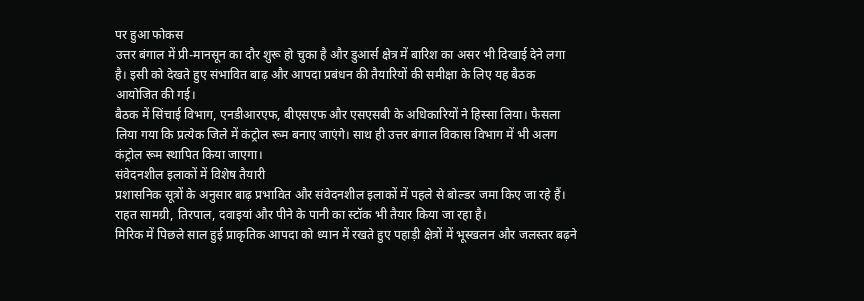पर हुआ फोकस
उत्तर बंगाल में प्री-मानसून का दौर शुरू हो चुका है और डुआर्स क्षेत्र में बारिश का असर भी दिखाई देने लगा है। इसी को देखते हुए संभावित बाढ़ और आपदा प्रबंधन की तैयारियों की समीक्षा के लिए यह बैठक आयोजित की गई।
बैठक में सिंचाई विभाग, एनडीआरएफ, बीएसएफ और एसएसबी के अधिकारियों ने हिस्सा लिया। फैसला लिया गया कि प्रत्येक जिले में कंट्रोल रूम बनाए जाएंगे। साथ ही उत्तर बंगाल विकास विभाग में भी अलग कंट्रोल रूम स्थापित किया जाएगा।
संवेदनशील इलाकों में विशेष तैयारी
प्रशासनिक सूत्रों के अनुसार बाढ़ प्रभावित और संवेदनशील इलाकों में पहले से बोल्डर जमा किए जा रहे हैं। राहत सामग्री, तिरपाल, दवाइयां और पीने के पानी का स्टॉक भी तैयार किया जा रहा है।
मिरिक में पिछले साल हुई प्राकृतिक आपदा को ध्यान में रखते हुए पहाड़ी क्षेत्रों में भूस्खलन और जलस्तर बढ़ने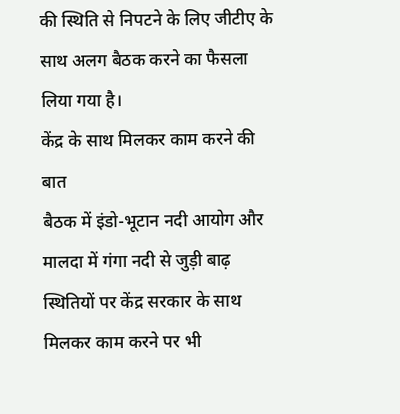की स्थिति से निपटने के लिए जीटीए के साथ अलग बैठक करने का फैसला लिया गया है।
केंद्र के साथ मिलकर काम करने की बात
बैठक में इंडो-भूटान नदी आयोग और मालदा में गंगा नदी से जुड़ी बाढ़ स्थितियों पर केंद्र सरकार के साथ मिलकर काम करने पर भी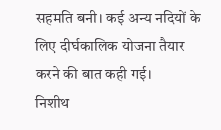सहमति बनी। कई अन्य नदियों के लिए दीर्घकालिक योजना तैयार करने की बात कही गई।
निशीथ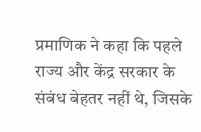प्रमाणिक ने कहा कि पहले राज्य और केंद्र सरकार के संबंध बेहतर नहीं थे, जिसके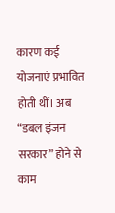कारण कई योजनाएं प्रभावित होती थीं। अब “डबल इंजन सरकार” होने से काम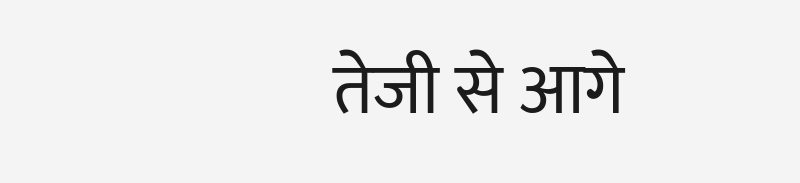तेजी से आगे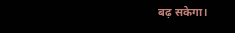बढ़ सकेगा।